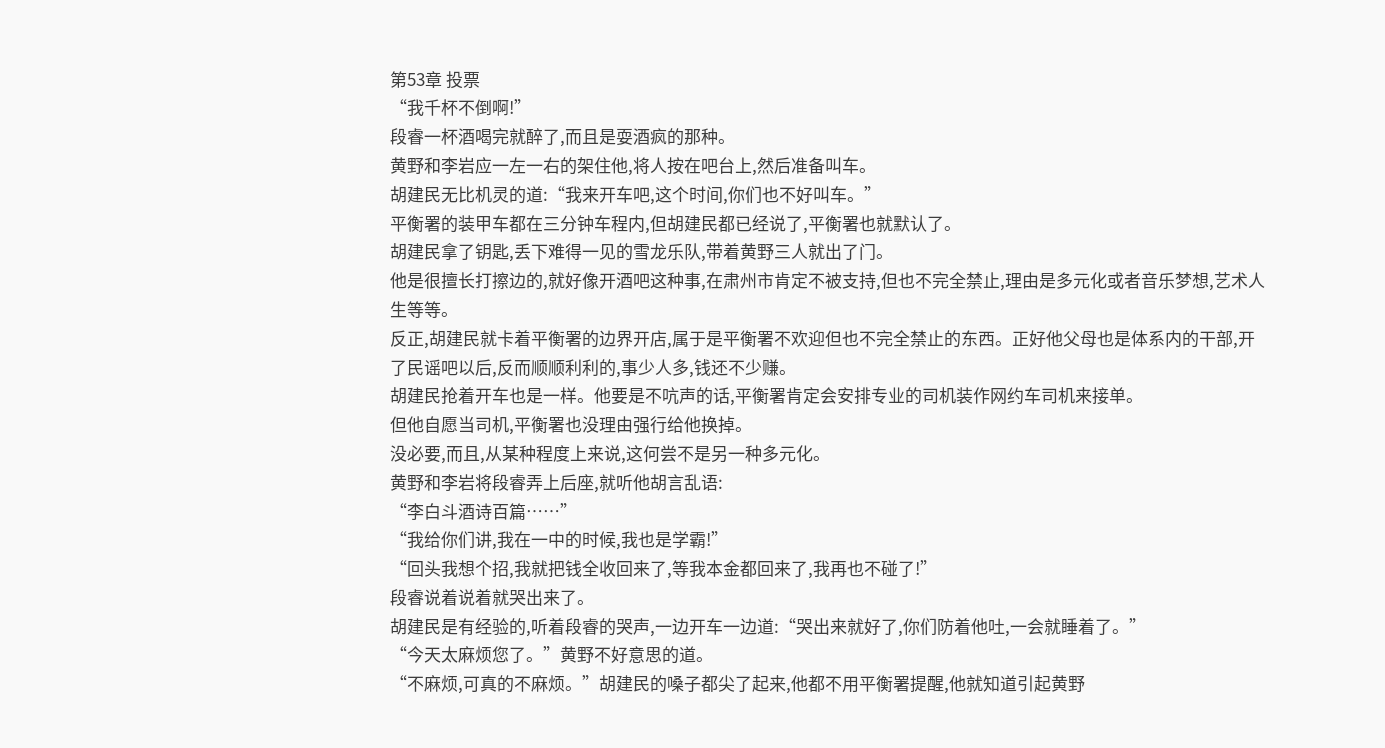第53章 投票
“我千杯不倒啊!”
段睿一杯酒喝完就醉了,而且是耍酒疯的那种。
黄野和李岩应一左一右的架住他,将人按在吧台上,然后准备叫车。
胡建民无比机灵的道:“我来开车吧,这个时间,你们也不好叫车。”
平衡署的装甲车都在三分钟车程内,但胡建民都已经说了,平衡署也就默认了。
胡建民拿了钥匙,丢下难得一见的雪龙乐队,带着黄野三人就出了门。
他是很擅长打擦边的,就好像开酒吧这种事,在肃州市肯定不被支持,但也不完全禁止,理由是多元化或者音乐梦想,艺术人生等等。
反正,胡建民就卡着平衡署的边界开店,属于是平衡署不欢迎但也不完全禁止的东西。正好他父母也是体系内的干部,开了民谣吧以后,反而顺顺利利的,事少人多,钱还不少赚。
胡建民抢着开车也是一样。他要是不吭声的话,平衡署肯定会安排专业的司机装作网约车司机来接单。
但他自愿当司机,平衡署也没理由强行给他换掉。
没必要,而且,从某种程度上来说,这何尝不是另一种多元化。
黄野和李岩将段睿弄上后座,就听他胡言乱语:
“李白斗酒诗百篇……”
“我给你们讲,我在一中的时候,我也是学霸!”
“回头我想个招,我就把钱全收回来了,等我本金都回来了,我再也不碰了!”
段睿说着说着就哭出来了。
胡建民是有经验的,听着段睿的哭声,一边开车一边道:“哭出来就好了,你们防着他吐,一会就睡着了。”
“今天太麻烦您了。”黄野不好意思的道。
“不麻烦,可真的不麻烦。”胡建民的嗓子都尖了起来,他都不用平衡署提醒,他就知道引起黄野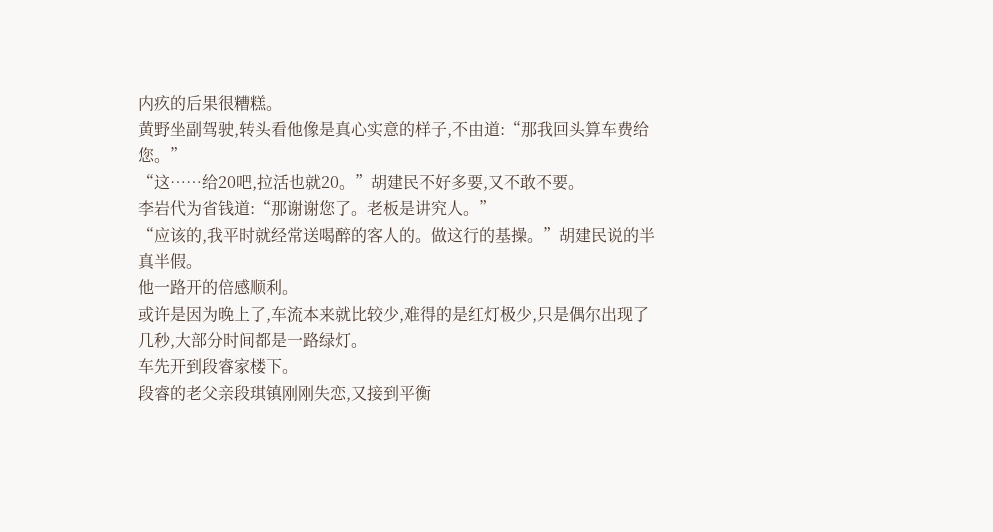内疚的后果很糟糕。
黄野坐副驾驶,转头看他像是真心实意的样子,不由道:“那我回头算车费给您。”
“这……给20吧,拉活也就20。”胡建民不好多要,又不敢不要。
李岩代为省钱道:“那谢谢您了。老板是讲究人。”
“应该的,我平时就经常送喝醉的客人的。做这行的基操。”胡建民说的半真半假。
他一路开的倍感顺利。
或许是因为晚上了,车流本来就比较少,难得的是红灯极少,只是偶尔出现了几秒,大部分时间都是一路绿灯。
车先开到段睿家楼下。
段睿的老父亲段琪镇刚刚失恋,又接到平衡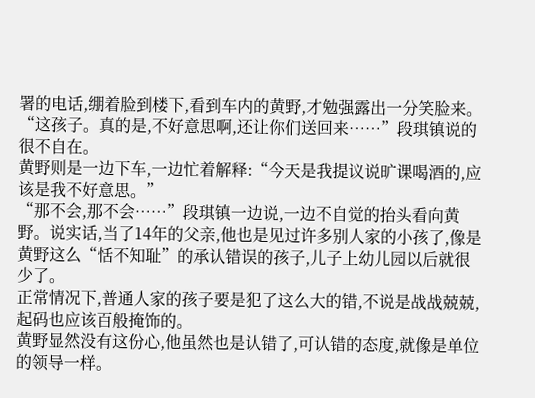署的电话,绷着脸到楼下,看到车内的黄野,才勉强露出一分笑脸来。
“这孩子。真的是,不好意思啊,还让你们送回来……”段琪镇说的很不自在。
黄野则是一边下车,一边忙着解释:“今天是我提议说旷课喝酒的,应该是我不好意思。”
“那不会,那不会……”段琪镇一边说,一边不自觉的抬头看向黄野。说实话,当了14年的父亲,他也是见过许多别人家的小孩了,像是黄野这么“恬不知耻”的承认错误的孩子,儿子上幼儿园以后就很少了。
正常情况下,普通人家的孩子要是犯了这么大的错,不说是战战兢兢,起码也应该百般掩饰的。
黄野显然没有这份心,他虽然也是认错了,可认错的态度,就像是单位的领导一样。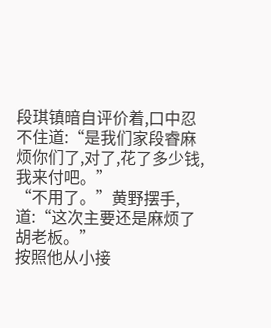段琪镇暗自评价着,口中忍不住道:“是我们家段睿麻烦你们了,对了,花了多少钱,我来付吧。”
“不用了。”黄野摆手,道:“这次主要还是麻烦了胡老板。”
按照他从小接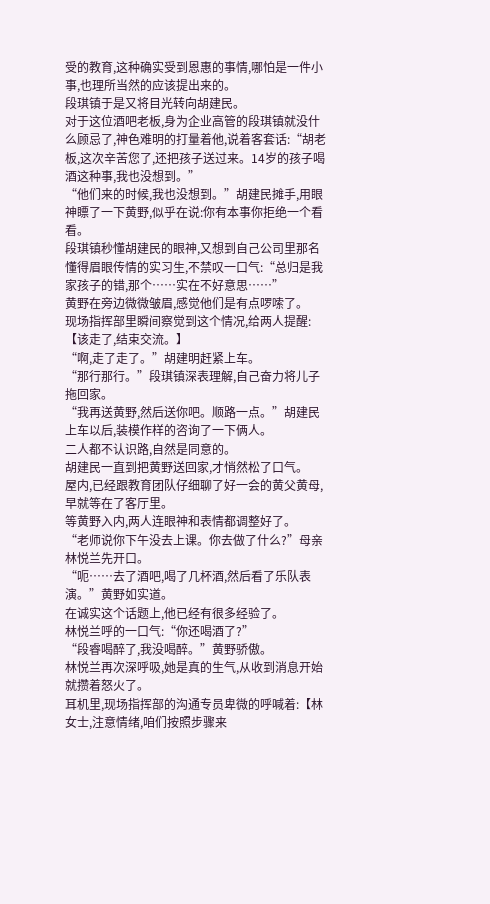受的教育,这种确实受到恩惠的事情,哪怕是一件小事,也理所当然的应该提出来的。
段琪镇于是又将目光转向胡建民。
对于这位酒吧老板,身为企业高管的段琪镇就没什么顾忌了,神色难明的打量着他,说着客套话:“胡老板,这次辛苦您了,还把孩子送过来。14岁的孩子喝酒这种事,我也没想到。”
“他们来的时候,我也没想到。”胡建民摊手,用眼神瞟了一下黄野,似乎在说:你有本事你拒绝一个看看。
段琪镇秒懂胡建民的眼神,又想到自己公司里那名懂得眉眼传情的实习生,不禁叹一口气:“总归是我家孩子的错,那个……实在不好意思……”
黄野在旁边微微皱眉,感觉他们是有点啰嗦了。
现场指挥部里瞬间察觉到这个情况,给两人提醒:【该走了,结束交流。】
“啊,走了走了。”胡建明赶紧上车。
“那行那行。”段琪镇深表理解,自己奋力将儿子拖回家。
“我再送黄野,然后送你吧。顺路一点。”胡建民上车以后,装模作样的咨询了一下俩人。
二人都不认识路,自然是同意的。
胡建民一直到把黄野送回家,才悄然松了口气。
屋内,已经跟教育团队仔细聊了好一会的黄父黄母,早就等在了客厅里。
等黄野入内,两人连眼神和表情都调整好了。
“老师说你下午没去上课。你去做了什么?”母亲林悦兰先开口。
“呃……去了酒吧,喝了几杯酒,然后看了乐队表演。”黄野如实道。
在诚实这个话题上,他已经有很多经验了。
林悦兰呼的一口气:“你还喝酒了?”
“段睿喝醉了,我没喝醉。”黄野骄傲。
林悦兰再次深呼吸,她是真的生气,从收到消息开始就攒着怒火了。
耳机里,现场指挥部的沟通专员卑微的呼喊着:【林女士,注意情绪,咱们按照步骤来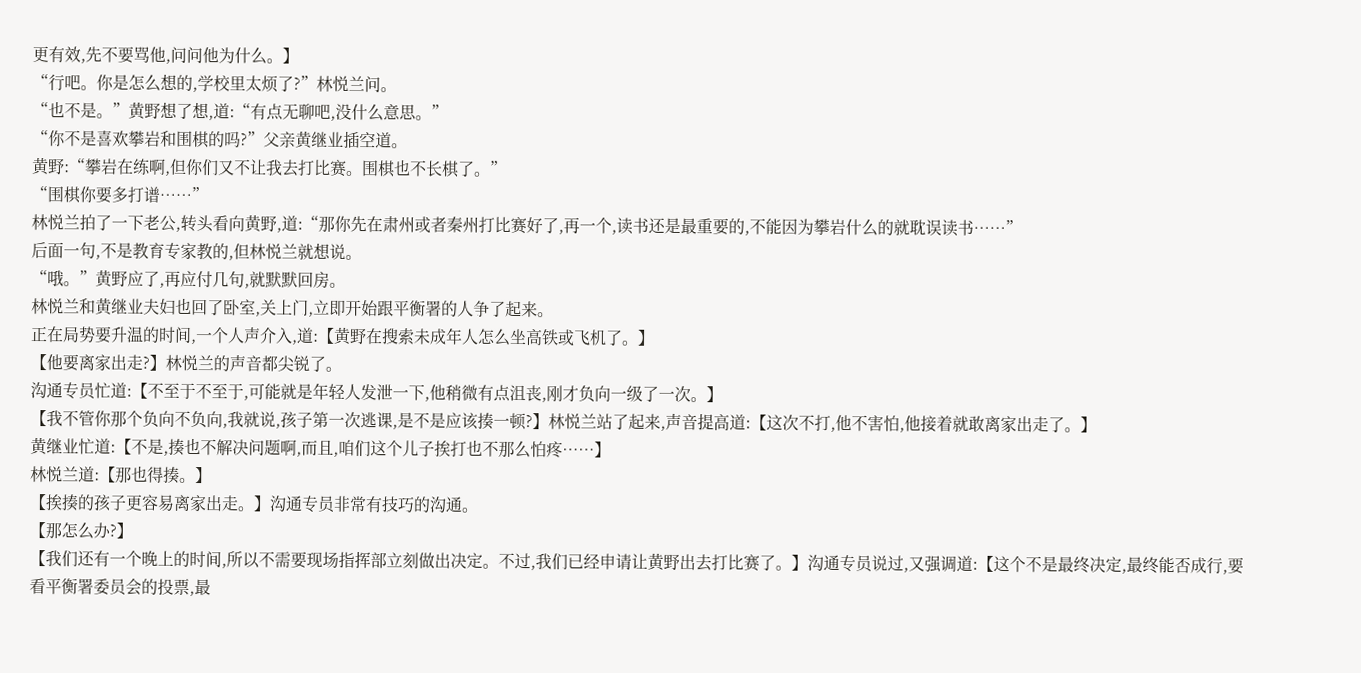更有效,先不要骂他,问问他为什么。】
“行吧。你是怎么想的,学校里太烦了?”林悦兰问。
“也不是。”黄野想了想,道:“有点无聊吧,没什么意思。”
“你不是喜欢攀岩和围棋的吗?”父亲黄继业插空道。
黄野:“攀岩在练啊,但你们又不让我去打比赛。围棋也不长棋了。”
“围棋你要多打谱……”
林悦兰拍了一下老公,转头看向黄野,道:“那你先在肃州或者秦州打比赛好了,再一个,读书还是最重要的,不能因为攀岩什么的就耽误读书……”
后面一句,不是教育专家教的,但林悦兰就想说。
“哦。”黄野应了,再应付几句,就默默回房。
林悦兰和黄继业夫妇也回了卧室,关上门,立即开始跟平衡署的人争了起来。
正在局势要升温的时间,一个人声介入,道:【黄野在搜索未成年人怎么坐高铁或飞机了。】
【他要离家出走?】林悦兰的声音都尖锐了。
沟通专员忙道:【不至于不至于,可能就是年轻人发泄一下,他稍微有点沮丧,刚才负向一级了一次。】
【我不管你那个负向不负向,我就说,孩子第一次逃课,是不是应该揍一顿?】林悦兰站了起来,声音提高道:【这次不打,他不害怕,他接着就敢离家出走了。】
黄继业忙道:【不是,揍也不解决问题啊,而且,咱们这个儿子挨打也不那么怕疼……】
林悦兰道:【那也得揍。】
【挨揍的孩子更容易离家出走。】沟通专员非常有技巧的沟通。
【那怎么办?】
【我们还有一个晚上的时间,所以不需要现场指挥部立刻做出决定。不过,我们已经申请让黄野出去打比赛了。】沟通专员说过,又强调道:【这个不是最终决定,最终能否成行,要看平衡署委员会的投票,最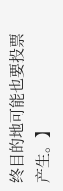终目的地可能也要投票产生。】